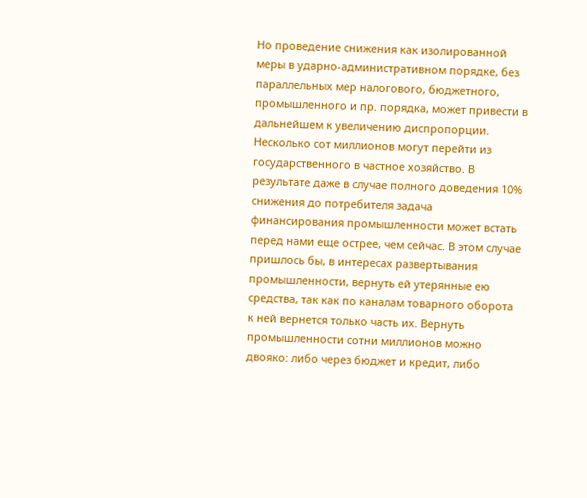Но проведение снижения как изолированной меры в ударно-административном порядке, без параллельных мер налогового, бюджетного, промышленного и пр. порядка, может привести в дальнейшем к увеличению диспропорции. Несколько сот миллионов могут перейти из государственного в частное хозяйство. В результате даже в случае полного доведения 10% снижения до потребителя задача финансирования промышленности может встать перед нами еще острее, чем сейчас. В этом случае пришлось бы, в интересах развертывания промышленности, вернуть ей утерянные ею средства, так как по каналам товарного оборота к ней вернется только часть их. Вернуть промышленности сотни миллионов можно двояко: либо через бюджет и кредит, либо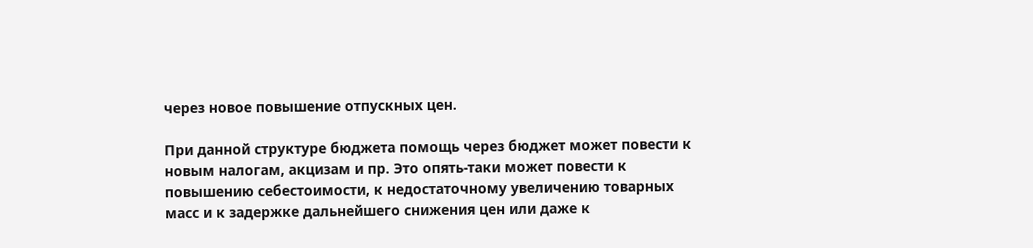через новое повышение отпускных цен.

При данной структуре бюджета помощь через бюджет может повести к новым налогам, акцизам и пр. Это опять-таки может повести к повышению себестоимости, к недостаточному увеличению товарных масс и к задержке дальнейшего снижения цен или даже к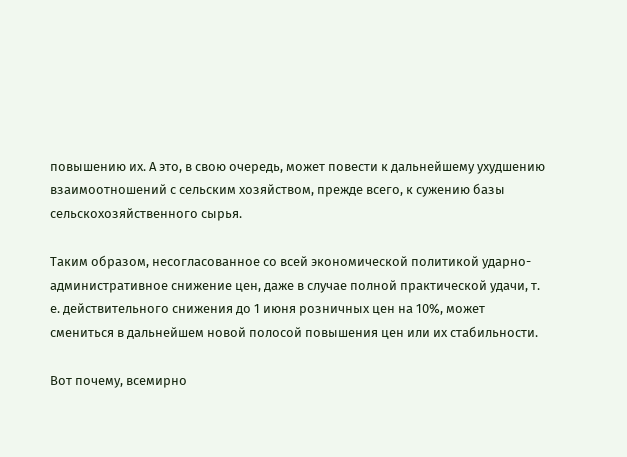повышению их. А это, в свою очередь, может повести к дальнейшему ухудшению взаимоотношений с сельским хозяйством, прежде всего, к сужению базы сельскохозяйственного сырья.

Таким образом, несогласованное со всей экономической политикой ударно-административное снижение цен, даже в случае полной практической удачи, т. е. действительного снижения до 1 июня розничных цен на 10%, может смениться в дальнейшем новой полосой повышения цен или их стабильности.

Вот почему, всемирно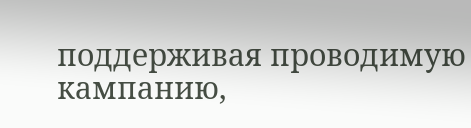поддерживая проводимую кампанию,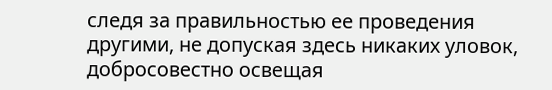следя за правильностью ее проведения другими, не допуская здесь никаких уловок, добросовестно освещая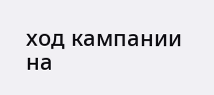ход кампании на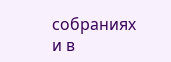собраниях и в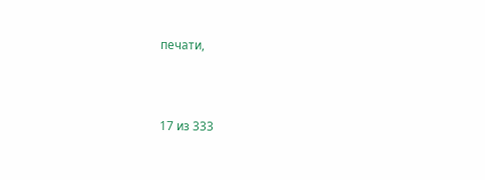печати,



17 из 333